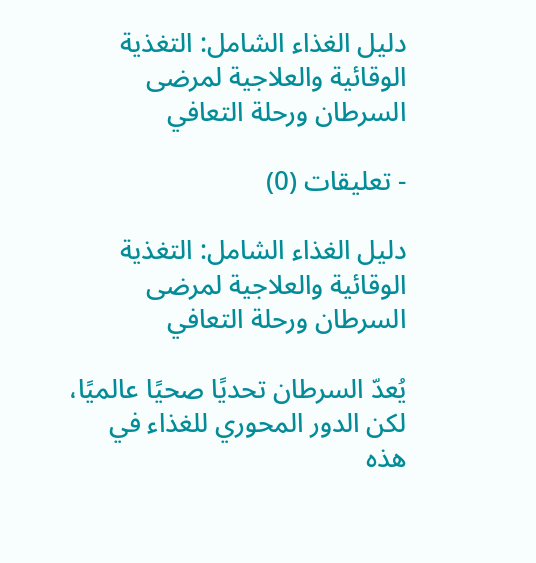دليل الغذاء الشامل: التغذية الوقائية والعلاجية لمرضى السرطان ورحلة التعافي

- تعليقات (0)

دليل الغذاء الشامل: التغذية الوقائية والعلاجية لمرضى السرطان ورحلة التعافي

يُعدّ السرطان تحديًا صحيًا عالميًا، لكن الدور المحوري للغذاء في هذه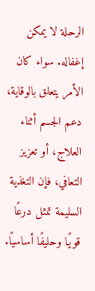الرحلة لا يمكن إغفاله. سواء كان الأمر يتعلق بالوقاية، دعم الجسم أثناء العلاج، أو تعزيز التعافي، فإن التغذية السليمة تمثل درعًا قويًا وحليفًا أساسيًا.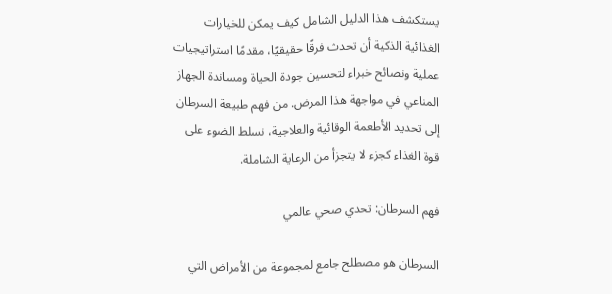يستكشف هذا الدليل الشامل كيف يمكن للخيارات الغذائية الذكية أن تحدث فرقًا حقيقيًا، مقدمًا استراتيجيات عملية ونصائح خبراء لتحسين جودة الحياة ومساندة الجهاز المناعي في مواجهة هذا المرض. من فهم طبيعة السرطان إلى تحديد الأطعمة الوقائية والعلاجية، نسلط الضوء على قوة الغذاء كجزء لا يتجزأ من الرعاية الشاملة.

فهم السرطان: تحدي صحي عالمي

السرطان هو مصطلح جامع لمجموعة من الأمراض التي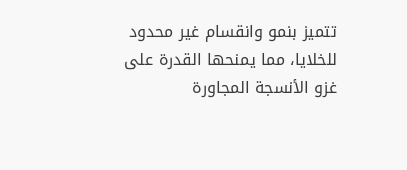تتميز بنمو وانقسام غير محدود للخلايا، مما يمنحها القدرة على غزو الأنسجة المجاورة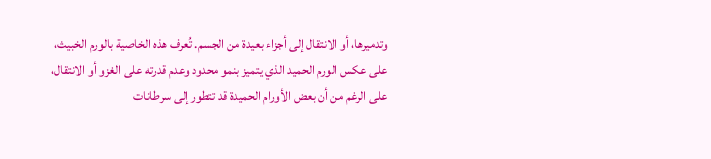وتدميرها، أو الانتقال إلى أجزاء بعيدة من الجسم. تُعرف هذه الخاصية بالورم الخبيث، على عكس الورم الحميد الذي يتميز بنمو محدود وعدم قدرته على الغزو أو الانتقال، على الرغم من أن بعض الأورام الحميدة قد تتطور إلى سرطانات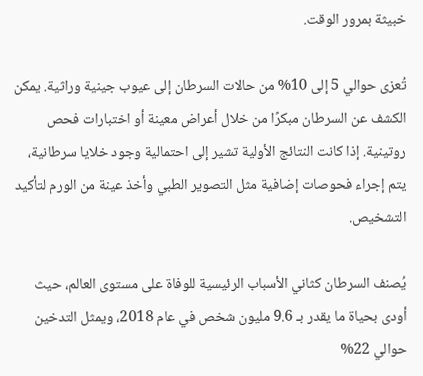خبيثة بمرور الوقت.

تُعزى حوالي 5 إلى 10% من حالات السرطان إلى عيوب جينية وراثية. يمكن الكشف عن السرطان مبكرًا من خلال أعراض معينة أو اختبارات فحص روتينية. إذا كانت النتائج الأولية تشير إلى احتمالية وجود خلايا سرطانية، يتم إجراء فحوصات إضافية مثل التصوير الطبي وأخذ عينة من الورم لتأكيد التشخيص.

يُصنف السرطان كثاني الأسباب الرئيسية للوفاة على مستوى العالم، حيث أودى بحياة ما يقدر بـ 9.6 مليون شخص في عام 2018، ويمثل التدخين حوالي 22%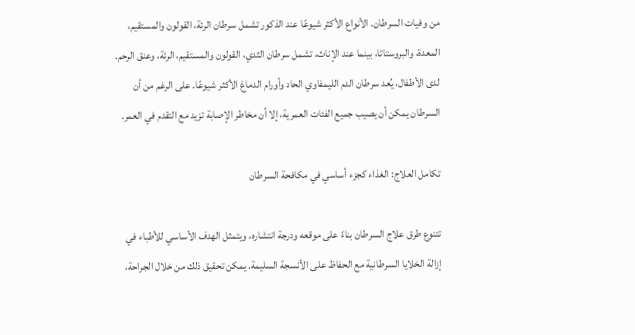من وفيات السرطان. الأنواع الأكثر شيوعًا عند الذكور تشمل سرطان الرئة، القولون والمستقيم، المعدة، والبروستاتا، بينما عند الإناث، تشمل سرطان الثدي، القولون والمستقيم، الرئة، وعنق الرحم. لدى الأطفال، يُعد سرطان الدم الليمفاوي الحاد وأورام الدماغ الأكثر شيوعًا. على الرغم من أن السرطان يمكن أن يصيب جميع الفئات العمرية، إلا أن مخاطر الإصابة تزيد مع التقدم في العمر.

تكامل العلاج: الغذاء كجزء أساسي في مكافحة السرطان

تتنوع طرق علاج السرطان بناءً على موقعه ودرجة انتشاره، ويتمثل الهدف الأساسي للأطباء في إزالة الخلايا السرطانية مع الحفاظ على الأنسجة السليمة. يمكن تحقيق ذلك من خلال الجراحة،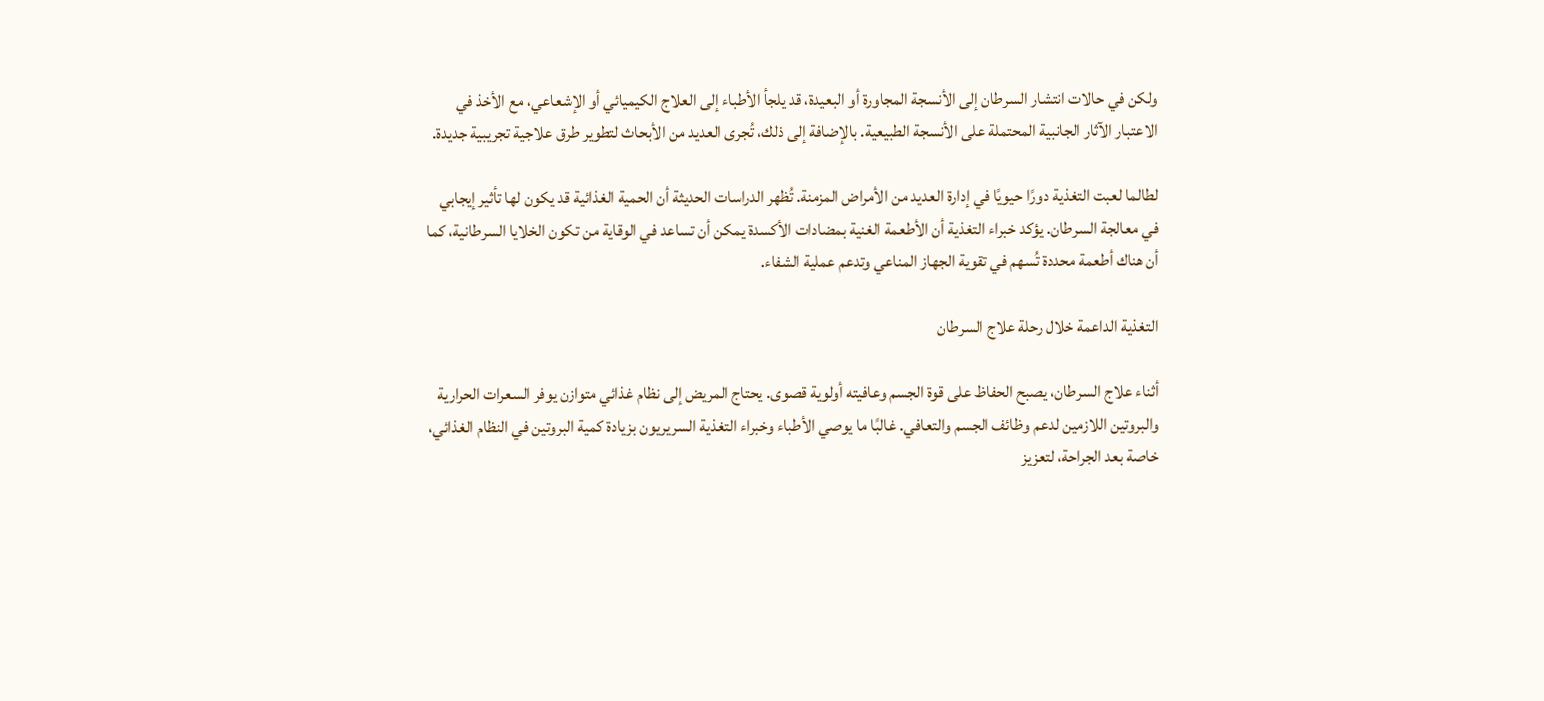ولكن في حالات انتشار السرطان إلى الأنسجة المجاورة أو البعيدة، قد يلجأ الأطباء إلى العلاج الكيميائي أو الإشعاعي، مع الأخذ في الاعتبار الآثار الجانبية المحتملة على الأنسجة الطبيعية. بالإضافة إلى ذلك، تُجرى العديد من الأبحاث لتطوير طرق علاجية تجريبية جديدة.

لطالما لعبت التغذية دورًا حيويًا في إدارة العديد من الأمراض المزمنة. تُظهر الدراسات الحديثة أن الحمية الغذائية قد يكون لها تأثير إيجابي في معالجة السرطان. يؤكد خبراء التغذية أن الأطعمة الغنية بمضادات الأكسدة يمكن أن تساعد في الوقاية من تكون الخلايا السرطانية، كما أن هناك أطعمة محددة تُسهم في تقوية الجهاز المناعي وتدعم عملية الشفاء.

التغذية الداعمة خلال رحلة علاج السرطان

أثناء علاج السرطان، يصبح الحفاظ على قوة الجسم وعافيته أولوية قصوى. يحتاج المريض إلى نظام غذائي متوازن يوفر السعرات الحرارية والبروتين اللازمين لدعم وظائف الجسم والتعافي. غالبًا ما يوصي الأطباء وخبراء التغذية السريريون بزيادة كمية البروتين في النظام الغذائي، خاصة بعد الجراحة، لتعزيز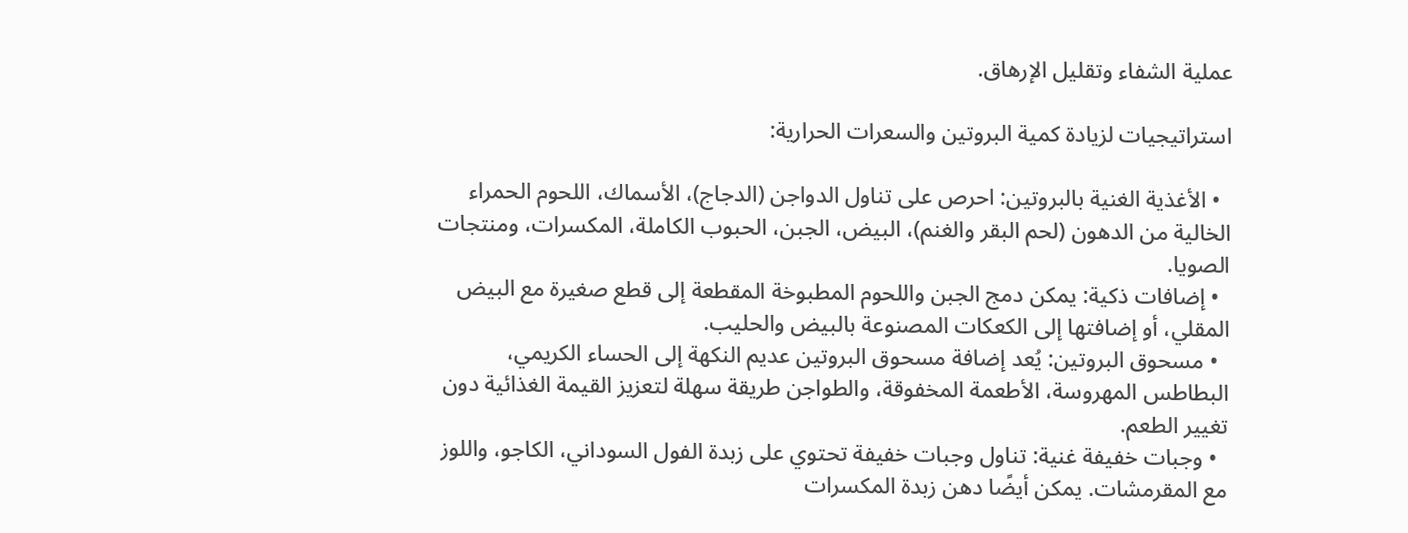عملية الشفاء وتقليل الإرهاق.

استراتيجيات لزيادة كمية البروتين والسعرات الحرارية:

  • الأغذية الغنية بالبروتين: احرص على تناول الدواجن (الدجاج)، الأسماك، اللحوم الحمراء الخالية من الدهون (لحم البقر والغنم)، البيض، الجبن، الحبوب الكاملة، المكسرات، ومنتجات الصويا.
  • إضافات ذكية: يمكن دمج الجبن واللحوم المطبوخة المقطعة إلى قطع صغيرة مع البيض المقلي، أو إضافتها إلى الكعكات المصنوعة بالبيض والحليب.
  • مسحوق البروتين: يُعد إضافة مسحوق البروتين عديم النكهة إلى الحساء الكريمي، البطاطس المهروسة، الأطعمة المخفوقة، والطواجن طريقة سهلة لتعزيز القيمة الغذائية دون تغيير الطعم.
  • وجبات خفيفة غنية: تناول وجبات خفيفة تحتوي على زبدة الفول السوداني، الكاجو، واللوز مع المقرمشات. يمكن أيضًا دهن زبدة المكسرات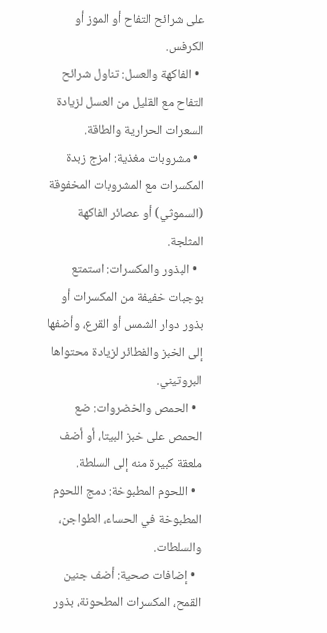على شرائح التفاح أو الموز أو الكرفس.
  • الفاكهة والعسل: تناول شرائح التفاح مع القليل من العسل لزيادة السعرات الحرارية والطاقة.
  • مشروبات مغذية: امزج زبدة المكسرات مع المشروبات المخفوقة (السموثي) أو عصائر الفاكهة المثلجة.
  • البذور والمكسرات: استمتع بوجبات خفيفة من المكسرات أو بذور دوار الشمس أو القرع، وأضفها إلى الخبز والفطائر لزيادة محتواها البروتيني.
  • الحمص والخضروات: ضع الحمص على خبز البيتا، أو أضف ملعقة كبيرة منه إلى السلطة.
  • اللحوم المطبوخة: دمج اللحوم المطبوخة في الحساء، الطواجن، والسلطات.
  • إضافات صحية: أضف جنين القمح، المكسرات المطحونة، بذور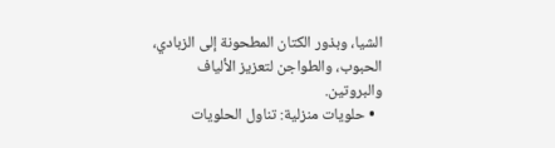الشيا، وبذور الكتان المطحونة إلى الزبادي، الحبوب، والطواجن لتعزيز الألياف والبروتين.
  • حلويات منزلية: تناول الحلويات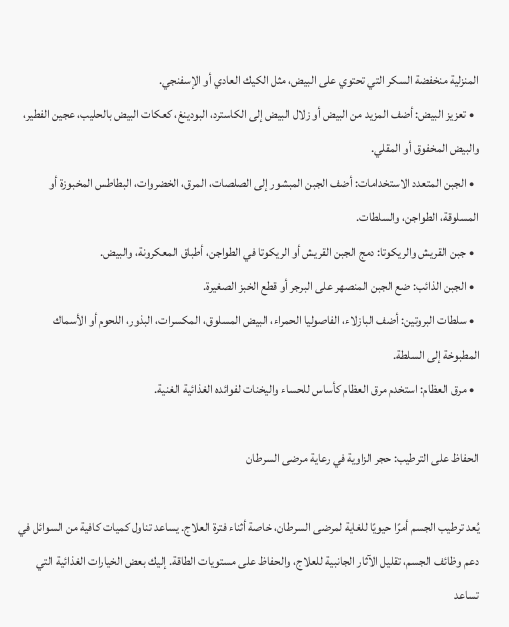المنزلية منخفضة السكر التي تحتوي على البيض، مثل الكيك العادي أو الإسفنجي.
  • تعزيز البيض: أضف المزيد من البيض أو زلال البيض إلى الكاسترد، البودينغ، كعكات البيض بالحليب، عجين الفطير، والبيض المخفوق أو المقلي.
  • الجبن المتعدد الاستخدامات: أضف الجبن المبشور إلى الصلصات، المرق، الخضروات، البطاطس المخبوزة أو المسلوقة، الطواجن، والسلطات.
  • جبن القريش والريكوتا: دمج الجبن القريش أو الريكوتا في الطواجن، أطباق المعكرونة، والبيض.
  • الجبن الذائب: ضع الجبن المنصهر على البرجر أو قطع الخبز الصغيرة.
  • سلطات البروتين: أضف البازلاء، الفاصوليا الحمراء، البيض المسلوق، المكسرات، البذور، اللحوم أو الأسماك المطبوخة إلى السلطة.
  • مرق العظام: استخدم مرق العظام كأساس للحساء واليخنات لفوائده الغذائية الغنية.

الحفاظ على الترطيب: حجر الزاوية في رعاية مرضى السرطان

يُعد ترطيب الجسم أمرًا حيويًا للغاية لمرضى السرطان، خاصة أثناء فترة العلاج. يساعد تناول كميات كافية من السوائل في دعم وظائف الجسم، تقليل الآثار الجانبية للعلاج، والحفاظ على مستويات الطاقة. إليك بعض الخيارات الغذائية التي تساعد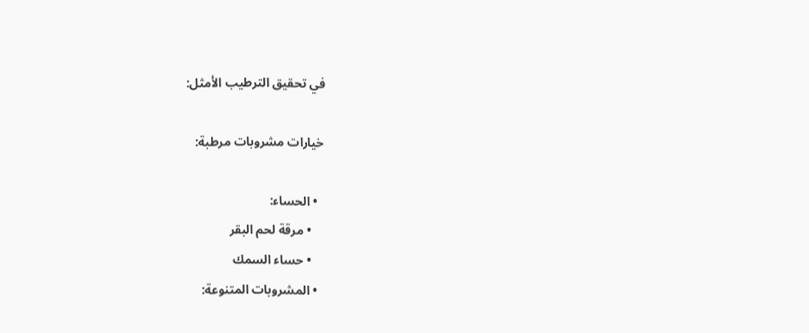في تحقيق الترطيب الأمثل:

خيارات مشروبات مرطبة:

  • الحساء:
    • مرقة لحم البقر
    • حساء السمك
  • المشروبات المتنوعة: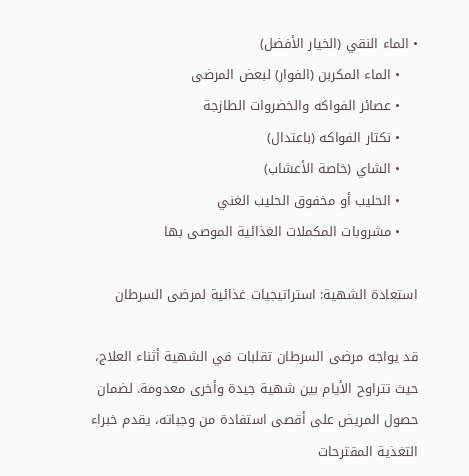• الماء النقي (الخيار الأفضل)
    • الماء المكربن (الفوار) لبعض المرضى
    • عصائر الفواكه والخضروات الطازجة
    • نكتار الفواكه (باعتدال)
    • الشاي (خاصة الأعشاب)
    • الحليب أو مخفوق الحليب الغني
    • مشروبات المكملات الغذائية الموصى بها

استعادة الشهية: استراتيجيات غذائية لمرضى السرطان

قد يواجه مرضى السرطان تقلبات في الشهية أثناء العلاج، حيث تتراوح الأيام بين شهية جيدة وأخرى معدومة. لضمان حصول المريض على أقصى استفادة من وجباته، يقدم خبراء التغذية المقترحات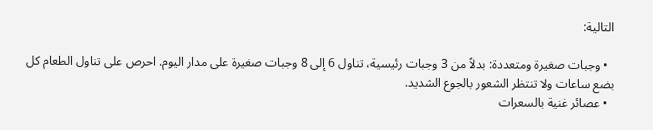التالية:

  • وجبات صغيرة ومتعددة: بدلاً من 3 وجبات رئيسية، تناول 6 إلى 8 وجبات صغيرة على مدار اليوم. احرص على تناول الطعام كل بضع ساعات ولا تنتظر الشعور بالجوع الشديد.
  • عصائر غنية بالسعرات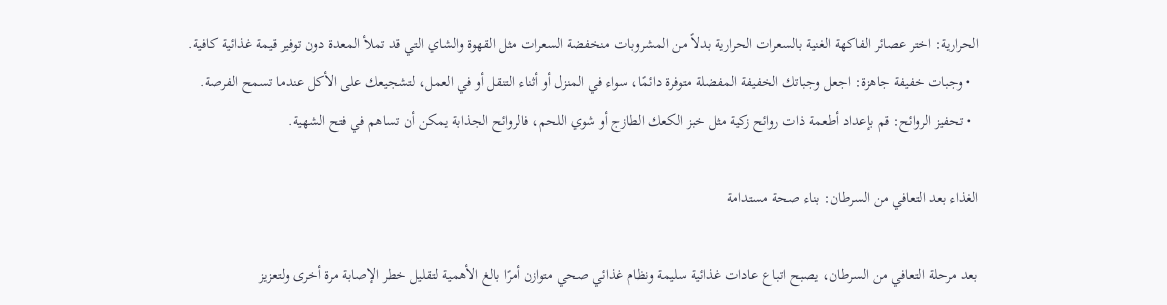الحرارية: اختر عصائر الفاكهة الغنية بالسعرات الحرارية بدلاً من المشروبات منخفضة السعرات مثل القهوة والشاي التي قد تملأ المعدة دون توفير قيمة غذائية كافية.
  • وجبات خفيفة جاهزة: اجعل وجباتك الخفيفة المفضلة متوفرة دائمًا، سواء في المنزل أو أثناء التنقل أو في العمل، لتشجيعك على الأكل عندما تسمح الفرصة.
  • تحفيز الروائح: قم بإعداد أطعمة ذات روائح زكية مثل خبز الكعك الطازج أو شوي اللحم، فالروائح الجذابة يمكن أن تساهم في فتح الشهية.

الغذاء بعد التعافي من السرطان: بناء صحة مستدامة

بعد مرحلة التعافي من السرطان، يصبح اتباع عادات غذائية سليمة ونظام غذائي صحي متوازن أمرًا بالغ الأهمية لتقليل خطر الإصابة مرة أخرى ولتعزيز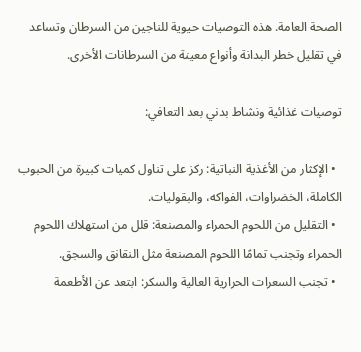الصحة العامة. هذه التوصيات حيوية للناجين من السرطان وتساعد في تقليل خطر البدانة وأنواع معينة من السرطانات الأخرى.

توصيات غذائية ونشاط بدني بعد التعافي:

  • الإكثار من الأغذية النباتية: ركز على تناول كميات كبيرة من الحبوب الكاملة، الخضراوات، الفواكه، والبقوليات.
  • التقليل من اللحوم الحمراء والمصنعة: قلل من استهلاك اللحوم الحمراء وتجنب تمامًا اللحوم المصنعة مثل النقانق والسجق.
  • تجنب السعرات الحرارية العالية والسكر: ابتعد عن الأطعمة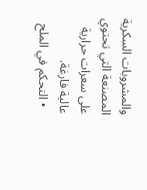والمشروبات السكرية المصنعة التي تحتوي على سعرات حرارية عالية فارغة.
  • التحكم في الملح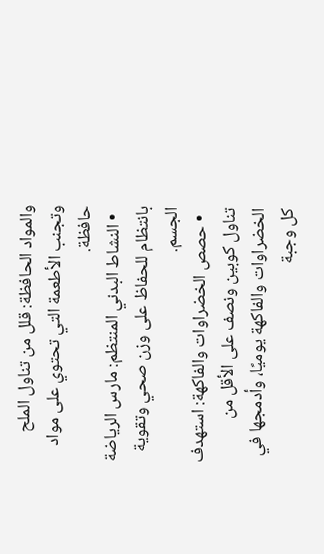والمواد الحافظة: قلل من تناول الملح وتجنب الأطعمة التي تحتوي على مواد حافظة.
  • النشاط البدني المنتظم: مارس الرياضة بانتظام للحفاظ على وزن صحي وتقوية الجسم.
  • حصص الخضراوات والفاكهة: استهدف تناول كوبين ونصف على الأقل من الخضراوات والفاكهة يوميًا، وأدمجها في كل وجبة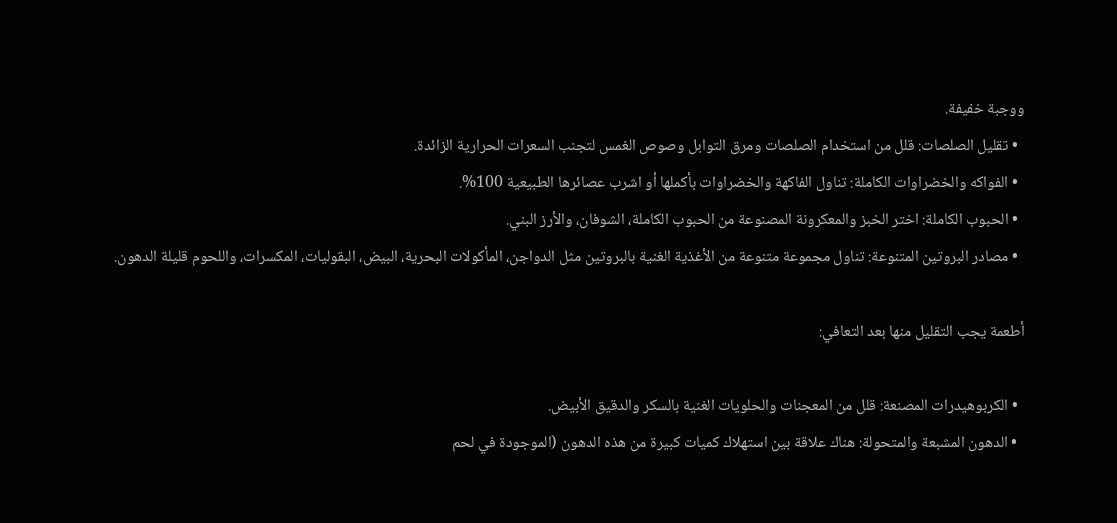ووجبة خفيفة.
  • تقليل الصلصات: قلل من استخدام الصلصات ومرق التوابل وصوص الغمس لتجنب السعرات الحرارية الزائدة.
  • الفواكه والخضراوات الكاملة: تناول الفاكهة والخضراوات بأكملها أو اشرب عصائرها الطبيعية 100%.
  • الحبوب الكاملة: اختر الخبز والمعكرونة المصنوعة من الحبوب الكاملة، الشوفان، والأرز البني.
  • مصادر البروتين المتنوعة: تناول مجموعة متنوعة من الأغذية الغنية بالبروتين مثل الدواجن، المأكولات البحرية، البيض، البقوليات، المكسرات، واللحوم قليلة الدهون.

أطعمة يجب التقليل منها بعد التعافي:

  • الكربوهيدرات المصنعة: قلل من المعجنات والحلويات الغنية بالسكر والدقيق الأبيض.
  • الدهون المشبعة والمتحولة: هناك علاقة بين استهلاك كميات كبيرة من هذه الدهون (الموجودة في لحم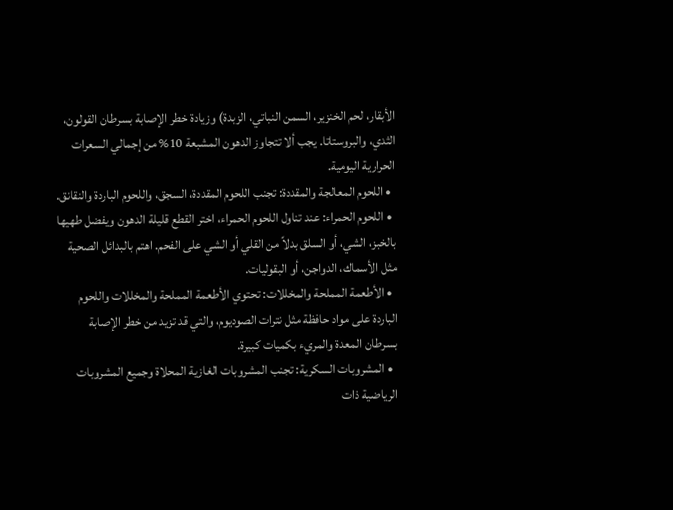الأبقار، لحم الخنزير، السمن النباتي، الزبدة) وزيادة خطر الإصابة بسرطان القولون، الثدي، والبروستاتا. يجب ألا تتجاوز الدهون المشبعة 10% من إجمالي السعرات الحرارية اليومية.
  • اللحوم المعالجة والمقددة: تجنب اللحوم المقددة، السجق، واللحوم الباردة والنقانق.
  • اللحوم الحمراء: عند تناول اللحوم الحمراء، اختر القطع قليلة الدهون ويفضل طهيها بالخبز، الشي، أو السلق بدلاً من القلي أو الشي على الفحم. اهتم بالبدائل الصحية مثل الأسماك، الدواجن، أو البقوليات.
  • الأطعمة المملحة والمخللات: تحتوي الأطعمة المملحة والمخللات واللحوم الباردة على مواد حافظة مثل نترات الصوديوم، والتي قد تزيد من خطر الإصابة بسرطان المعدة والمريء بكميات كبيرة.
  • المشروبات السكرية: تجنب المشروبات الغازية المحلاة وجميع المشروبات الرياضية ذات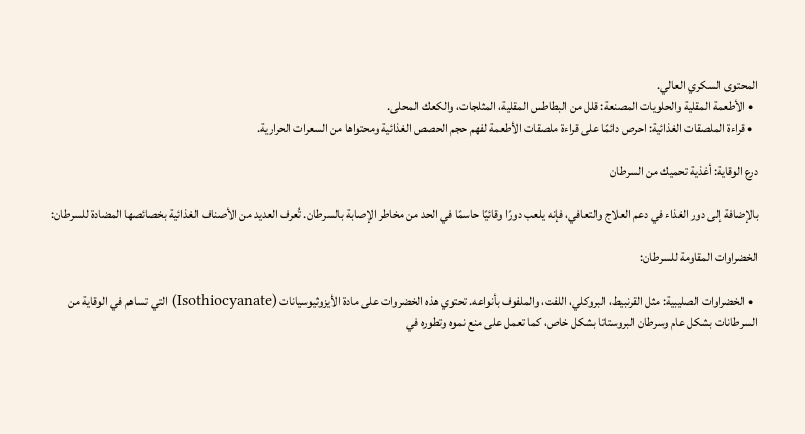المحتوى السكري العالي.
  • الأطعمة المقلية والحلويات المصنعة: قلل من البطاطس المقلية، المثلجات، والكعك المحلى.
  • قراءة الملصقات الغذائية: احرص دائمًا على قراءة ملصقات الأطعمة لفهم حجم الحصص الغذائية ومحتواها من السعرات الحرارية.

درع الوقاية: أغذية تحميك من السرطان

بالإضافة إلى دور الغذاء في دعم العلاج والتعافي، فإنه يلعب دورًا وقائيًا حاسمًا في الحد من مخاطر الإصابة بالسرطان. تُعرف العديد من الأصناف الغذائية بخصائصها المضادة للسرطان:

الخضراوات المقاومة للسرطان:

  • الخضراوات الصليبية: مثل القرنبيط، البروكلي، اللفت، والملفوف بأنواعه. تحتوي هذه الخضروات على مادة الأيزوثيوسيانات (Isothiocyanate) التي تساهم في الوقاية من السرطانات بشكل عام وسرطان البروستاتا بشكل خاص، كما تعمل على منع نموه وتطوره في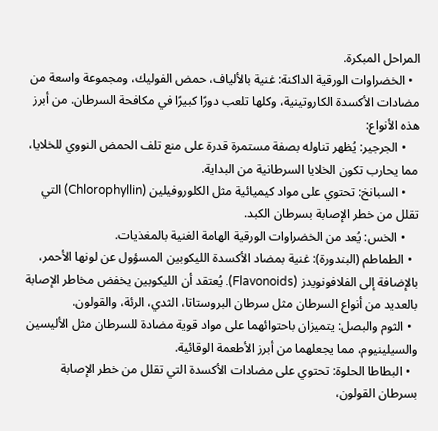المراحل المبكرة.
  • الخضراوات الورقية الداكنة: غنية بالألياف، حمض الفوليك، ومجموعة واسعة من مضادات الأكسدة الكاروتينية، وكلها تلعب دورًا كبيرًا في مكافحة السرطان. من أبرز هذه الأنواع:
    • الجرجير: يُظهر تناوله بصفة مستمرة قدرة على منع تلف الحمض النووي للخلايا، مما يحارب تكون الخلايا السرطانية من البداية.
    • السبانخ: تحتوي على مواد كيميائية مثل الكلوروفيلين (Chlorophyllin) التي تقلل من خطر الإصابة بسرطان الكبد.
    • الخس: يُعد من الخضراوات الورقية الهامة الغنية بالمغذيات.
  • الطماطم (البندورة): غنية بمضاد الأكسدة الليكوبين المسؤول عن لونها الأحمر، بالإضافة إلى الفلافونويدز (Flavonoids). يُعتقد أن الليكوبين يخفض مخاطر الإصابة بالعديد من أنواع السرطان مثل سرطان البروستاتا، الثدي، الرئة، والقولون.
  • الثوم والبصل: يتميزان باحتوائهما على مواد قوية مضادة للسرطان مثل الأليسين والسيلينيوم، مما يجعلهما من أبرز الأطعمة الوقائية.
  • البطاطا الحلوة: تحتوي على مضادات الأكسدة التي تقلل من خطر الإصابة بسرطان القولون،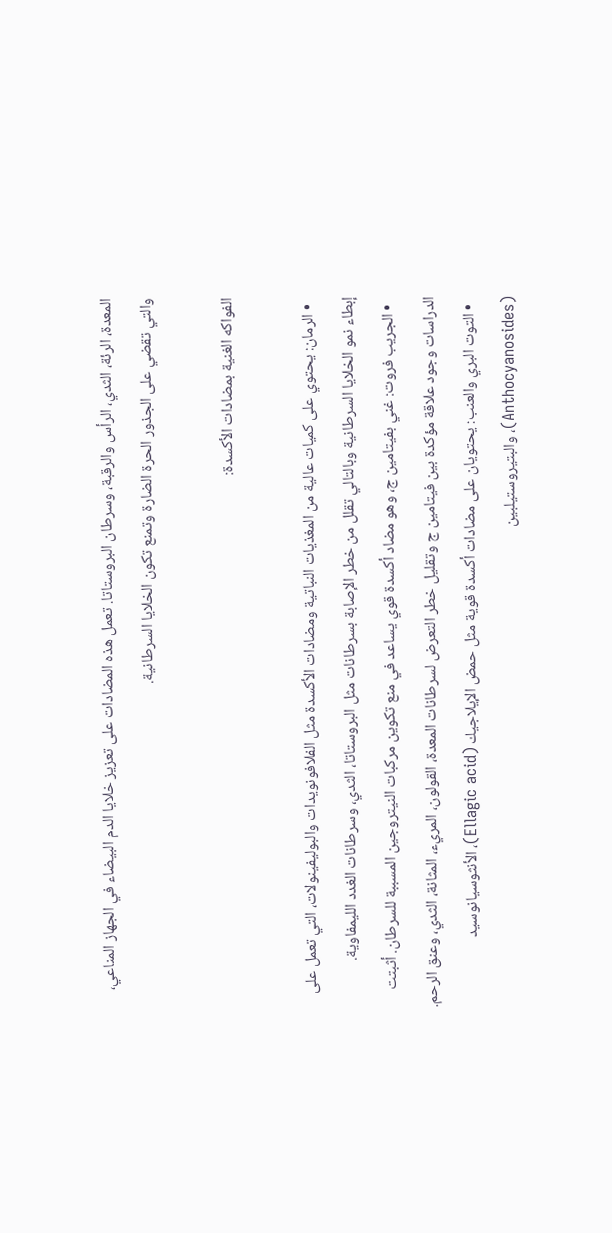المعدة، الرئة، الثدي، الرأس والرقبة، وسرطان البروستاتا. تعمل هذه المضادات على تعزيز خلايا الدم البيضاء في الجهاز المناعي، والتي تقضي على الجذور الحرة الضارة وتمنع تكون الخلايا السرطانية.

الفواكه الغنية بمضادات الأكسدة:

  • الرمان: يحتوي على كميات عالية من المغذيات النباتية ومضادات الأكسدة مثل الفلافونويدات والبوليفينولات، التي تعمل على إبطاء نمو الخلايا السرطانية وبالتالي تقلل من خطر الإصابة بسرطانات مثل البروستاتا، الثدي، وسرطانات الغدد الليمفاوية.
  • الجريب فروت: غني بفيتامين ج، وهو مضاد أكسدة قوي يساعد في منع تكوين مركبات النيتروجين المسببة للسرطان. أثبتت الدراسات وجود علاقة مؤكدة بين فيتامين ج وتقليل خطر التعرض لسرطانات المعدة، القولون، المريء، المثانة، الثدي، وعنق الرحم.
  • التوت البري والعنب: يحتويان على مضادات أكسدة قوية مثل حمض الإيلاجيك (Ellagic acid)، الأنثوسيانوسيد (Anthocyanosides)، والبتيروستيلبين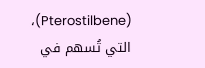(Pterostilbene)، التي تُسهم في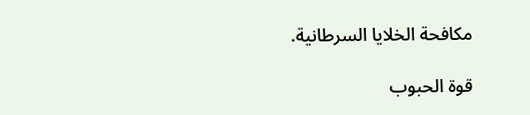مكافحة الخلايا السرطانية.

قوة الحبوب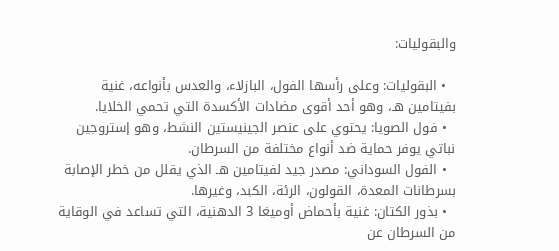والبقوليات:

  • البقوليات: وعلى رأسها الفول، البازلاء، والعدس بأنواعه، غنية بفيتامين هـ، وهو أحد أقوى مضادات الأكسدة التي تحمي الخلايا.
  • فول الصويا: يحتوي على عنصر الجينيستين النشط، وهو إستروجين نباتي يوفر حماية ضد أنواع مختلفة من السرطان.
  • الفول السوداني: مصدر جيد لفيتامين هـ الذي يقلل من خطر الإصابة بسرطانات المعدة، القولون، الرئة، الكبد، وغيرها.
  • بذور الكتان: غنية بأحماض أوميغا 3 الدهنية، التي تساعد في الوقاية من السرطان عن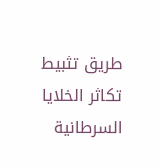طريق تثبيط تكاثر الخلايا السرطانية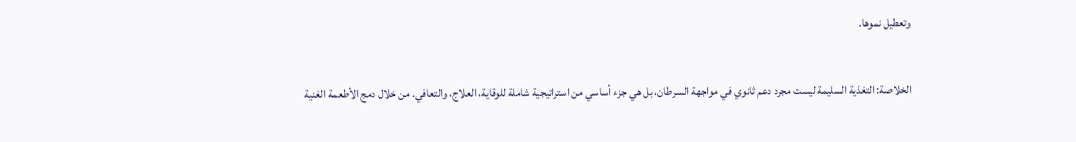وتعطيل نموها.

الخلاصة: التغذية السليمة ليست مجرد دعم ثانوي في مواجهة السرطان، بل هي جزء أساسي من استراتيجية شاملة للوقاية، العلاج، والتعافي. من خلال دمج الأطعمة الغنية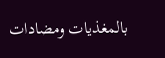بالمغذيات ومضادات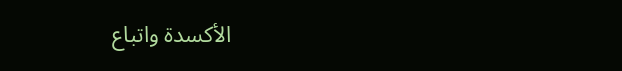الأكسدة واتباع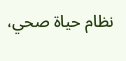نظام حياة صحي،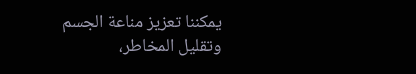يمكننا تعزيز مناعة الجسم وتقليل المخاطر،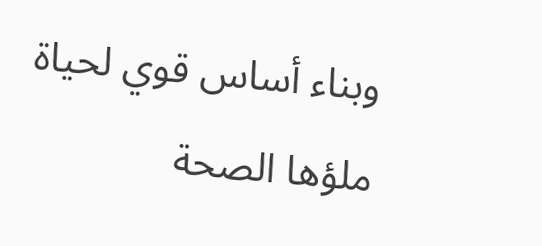وبناء أساس قوي لحياة ملؤها الصحة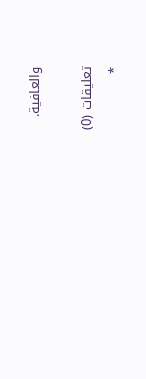والعافية.

تعليقات (0)
*